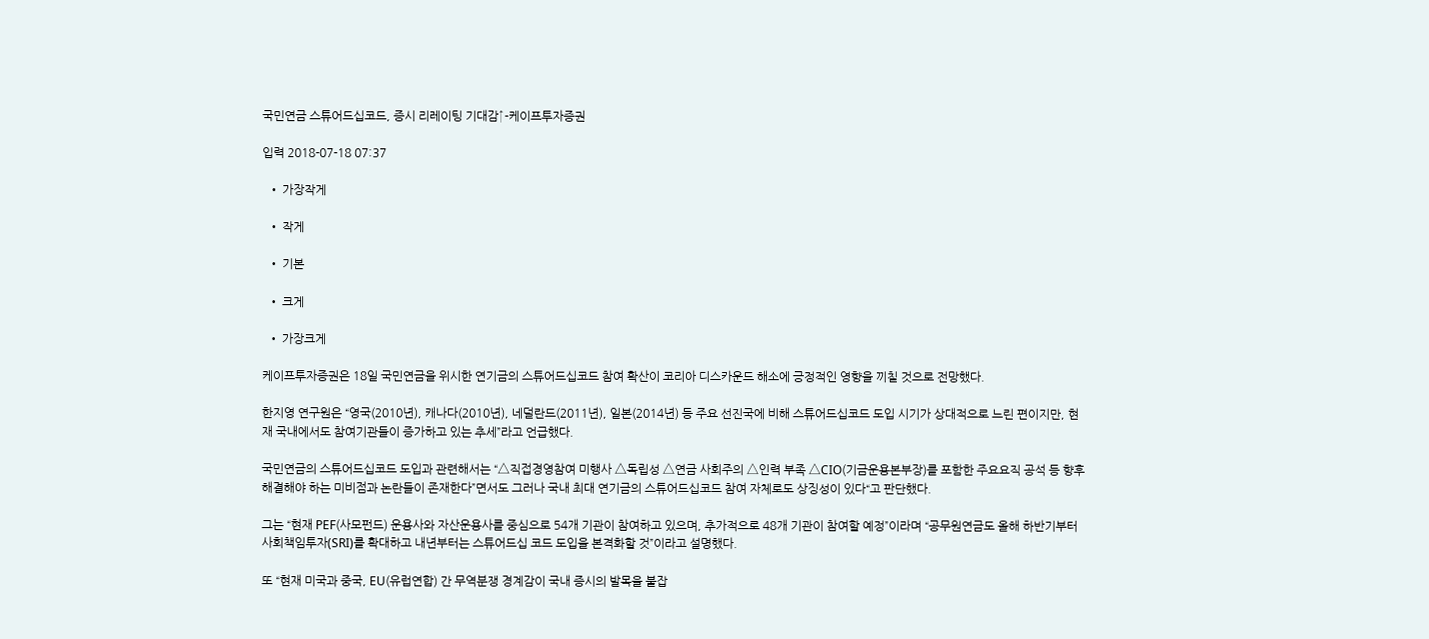국민연금 스튜어드십코드, 증시 리레이팅 기대감↑-케이프투자증권

입력 2018-07-18 07:37

  • 가장작게

  • 작게

  • 기본

  • 크게

  • 가장크게

케이프투자증권은 18일 국민연금을 위시한 연기금의 스튜어드십코드 참여 확산이 코리아 디스카운드 해소에 긍정적인 영향을 끼칠 것으로 전망했다.

한지영 연구원은 “영국(2010년), 캐나다(2010년), 네덜란드(2011년), 일본(2014년) 등 주요 선진국에 비해 스튜어드십코드 도입 시기가 상대적으로 느린 편이지만, 현재 국내에서도 참여기관들이 증가하고 있는 추세”라고 언급했다.

국민연금의 스튜어드십코드 도입과 관련해서는 “△직접경영참여 미행사 △독립성 △연금 사회주의 △인력 부족 △CIO(기금운용본부장)를 포함한 주요요직 공석 등 향후 해결해야 하는 미비점과 논란들이 존재한다”면서도 그러나 국내 최대 연기금의 스튜어드십코드 참여 자체로도 상징성이 있다“고 판단했다.

그는 “현재 PEF(사모펀드) 운용사와 자산운용사를 중심으로 54개 기관이 참여하고 있으며, 추가적으로 48개 기관이 참여할 예정”이라며 “공무원연금도 올해 하반기부터 사회책임투자(SRI)를 확대하고 내년부터는 스튜어드십 코드 도입을 본격화할 것”이라고 설명했다.

또 “현재 미국과 중국, EU(유럽연합) 간 무역분쟁 경계감이 국내 증시의 발목을 붙잡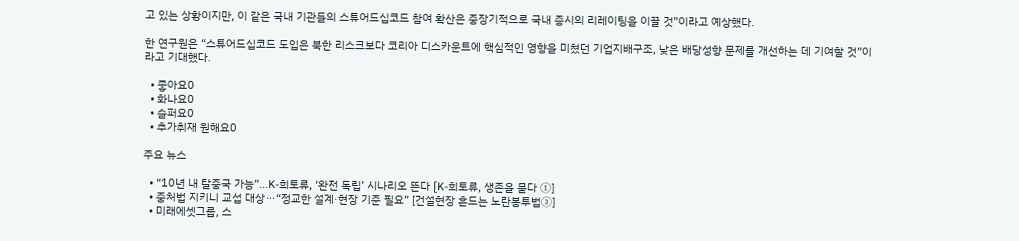고 있는 상황이지만, 이 같은 국내 기관들의 스튜어드십코드 참여 확산은 중장기적으로 국내 증시의 리레이팅을 이끌 것”이라고 예상했다.

한 연구원은 “스튜어드십코드 도입은 북한 리스크보다 코리아 디스카운트에 핵심적인 영향을 미쳤던 기업지배구조, 낮은 배당성향 문제를 개선하는 데 기여할 것”이라고 기대했다.

  • 좋아요0
  • 화나요0
  • 슬퍼요0
  • 추가취재 원해요0

주요 뉴스

  • “10년 내 탈중국 가능”…K-희토류, ‘완전 독립’ 시나리오 뜬다 [K-희토류, 생존을 묻다 ①]
  • 중처법 지키니 교섭 대상⋯“정교한 설계·현장 기준 필요” [건설현장 흔드는 노란봉투법③]
  • 미래에셋그룹, 스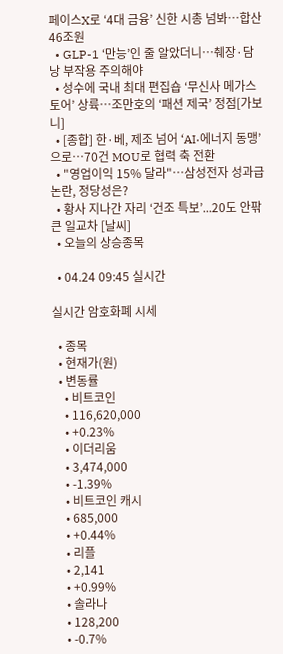페이스X로 ‘4대 금융’ 신한 시총 넘봐⋯합산 46조원
  • GLP-1 ‘만능’인 줄 알았더니…췌장·담낭 부작용 주의해야
  • 성수에 국내 최대 편집숍 ‘무신사 메가스토어’ 상륙…조만호의 ‘패션 제국’ 정점[가보니]
  • [종합] 한·베, 제조 넘어 ‘AI·에너지 동맹’으로…70건 MOU로 협력 축 전환
  • "영업이익 15% 달라"…삼성전자 성과급 논란, 정당성은?
  • 황사 지나간 자리 ‘건조 특보’...20도 안팎 큰 일교차 [날씨]
  • 오늘의 상승종목

  • 04.24 09:45 실시간

실시간 암호화폐 시세

  • 종목
  • 현재가(원)
  • 변동률
    • 비트코인
    • 116,620,000
    • +0.23%
    • 이더리움
    • 3,474,000
    • -1.39%
    • 비트코인 캐시
    • 685,000
    • +0.44%
    • 리플
    • 2,141
    • +0.99%
    • 솔라나
    • 128,200
    • -0.7%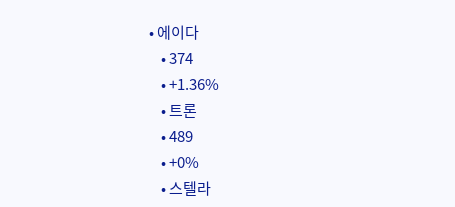• 에이다
    • 374
    • +1.36%
    • 트론
    • 489
    • +0%
    • 스텔라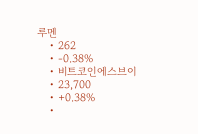루멘
    • 262
    • -0.38%
    • 비트코인에스브이
    • 23,700
    • +0.38%
    •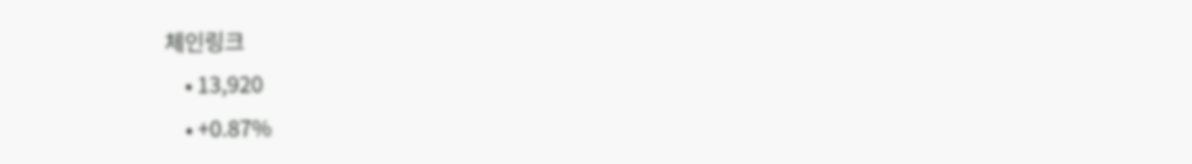체인링크
    • 13,920
    • +0.87%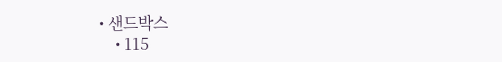• 샌드박스
    • 115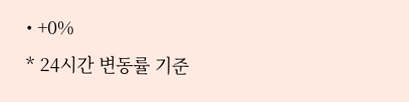• +0%
* 24시간 변동률 기준